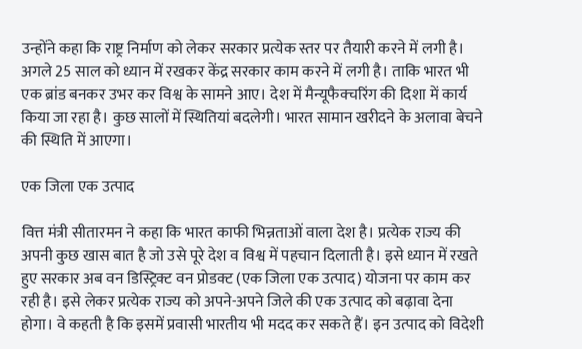उन्होंने कहा कि राष्ट्र निर्माण को लेकर सरकार प्रत्येक स्तर पर तैयारी करने में लगी है। अगले 25 साल को ध्यान में रखकर केंद्र सरकार काम करने में लगी है। ताकि भारत भी एक ब्रांड बनकर उभर कर विश्व के सामने आए। देश में मैन्यूफैक्चरिंग की दिशा में कार्य किया जा रहा है। कुछ सालों में स्थितियां बदलेगी। भारत सामान खरीदने के अलावा बेचने की स्थिति में आएगा।

एक जिला एक उत्पाद

वित्त मंत्री सीतारमन ने कहा कि भारत काफी भिन्नताओं वाला देश है। प्रत्येक राज्य की अपनी कुछ खास बात है जो उसे पूरे देश व विश्व में पहचान दिलाती है। इसे ध्यान में रखते हुए सरकार अब वन डिस्ट्रिक्ट वन प्रोडक्ट (एक जिला एक उत्पाद) योजना पर काम कर रही है। इसे लेकर प्रत्येक राज्य को अपने-अपने जिले की एक उत्पाद को बढ़ावा देना होगा। वे कहती है कि इसमें प्रवासी भारतीय भी मदद कर सकते हैं। इन उत्पाद को विदेशी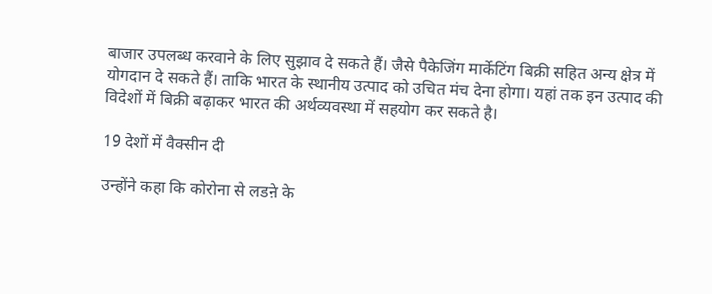बाजार उपलब्ध करवाने के लिए सुझाव दे सकते हैं। जैसे पैकेजिंग मार्केटिंग बिक्री सहित अन्य क्षेत्र में योगदान दे सकते हैं। ताकि भारत के स्थानीय उत्पाद को उचित मंच देना होगा। यहां तक इन उत्पाद की विदेशों में बिक्री बढ़ाकर भारत की अर्थव्यवस्था में सहयोग कर सकते है।

19 देशों में वैक्सीन दी

उन्होंने कहा कि कोरोना से लडऩे के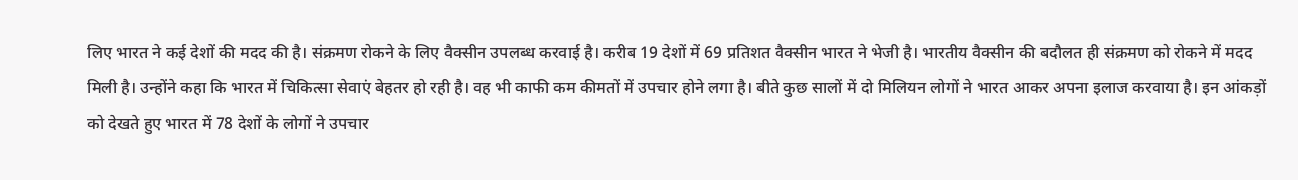लिए भारत ने कई देशों की मदद की है। संक्रमण रोकने के लिए वैक्सीन उपलब्ध करवाई है। करीब 19 देशों में 69 प्रतिशत वैक्सीन भारत ने भेजी है। भारतीय वैक्सीन की बदौलत ही संक्रमण को रोकने में मदद मिली है। उन्होंने कहा कि भारत में चिकित्सा सेवाएं बेहतर हो रही है। वह भी काफी कम कीमतों में उपचार होने लगा है। बीते कुछ सालों में दो मिलियन लोगों ने भारत आकर अपना इलाज करवाया है। इन आंकड़ों को देखते हुए भारत में 78 देशों के लोगों ने उपचार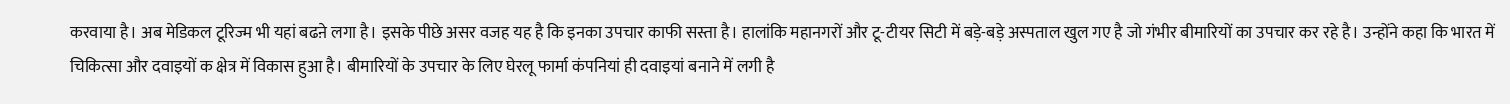करवाया है। अब मेडिकल टूरिज्म भी यहां बढऩे लगा है। इसके पीछे असर वजह यह है कि इनका उपचार काफी सस्ता है। हालांकि महानगरों और टू-टीयर सिटी में बड़े-बड़े अस्पताल खुल गए है जो गंभीर बीमारियों का उपचार कर रहे है। उन्होंने कहा कि भारत में चिकित्सा और दवाइयों क क्षेत्र में विकास हुआ है। बीमारियों के उपचार के लिए घेरलू फार्मा कंपनियां ही दवाइयां बनाने में लगी है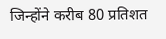जिन्होंने करीब 80 प्रतिशत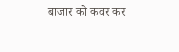बाजार को कवर कर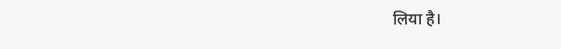लिया है।